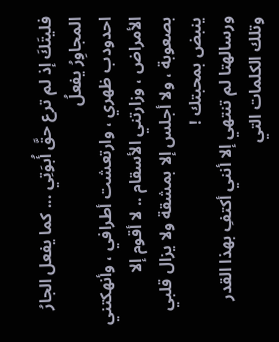فليتَكَ إذ لم ترع حقَّ أُبوَتِي ... كما يفعل الجارُ المجاوِرُ يفعلُ
احدودب ظهري ، وارتعشت أطرافي ، وأنهكتني الأمراض ، وزارتني الأسقام .. لا أقوم إلا بصعوبة ، ولا أجلس إلا بمشقة ولا يزال قلبي ينبض بمحبتك !
ورسالهتا لم تنتهي إلا أنني أكتفِ بهذا القدر وتلك الكلمات التي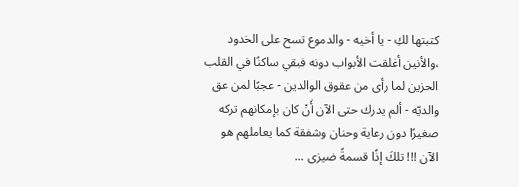كتبتها لكِ - يا أخيه - والدموع تسح على الخدود ،والأنين أغلقت الأبواب دونه فبقي ساكنًا في القلب الحزين لما رأى من عقوق الوالدين - عجبًا لمن عق والديّه - ألم يدرك حتى الآن أَنْ كان بإمكانهم تركه صغيرًا دون رعاية وحنان وشفقة كما يعاملهم هو الآن !!! تلكَ إذًا قسمةً ضيزى ...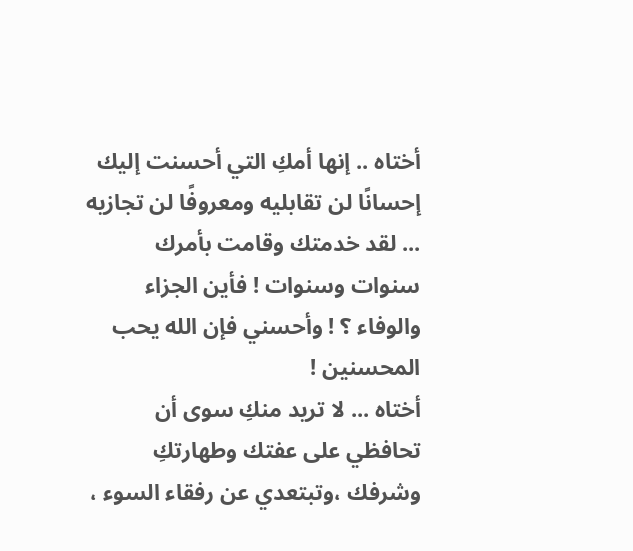أختاه .. إنها أمكِ التي أحسنت إليك إحسانًا لن تقابليه ومعروفًا لن تجازيه ... لقد خدمتك وقامت بأمرك سنوات وسنوات ! فأين الجزاء والوفاء ؟ ! وأحسني فإن الله يحب المحسنين !
أختاه ... لا تريد منكِ سوى أن تحافظي على عفتك وطهارتكِ وشرفك ،وتبتعدي عن رفقاء السوء ،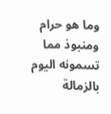وما هو حرام ومنبوذ مما تسمونه اليوم بالزمالة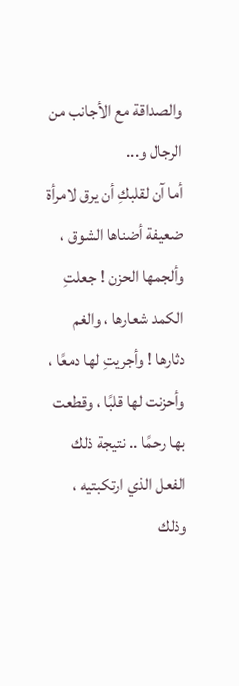والصداقة مع الأجانب من الرجال و...
أما آن لقلبكِ أن يرق لامرأة ضعيفة أضناها الشوق ، وألجمها الحزن ! جعلتِ الكمد شعارها ، والغم دثارها ! وأجريتِ لها دمعًا ، وأحزنت لها قلبًا ، وقطعت بها رحمًا .. نتيجة ذلك الفعل الذي ارتكبتيه ، وذلك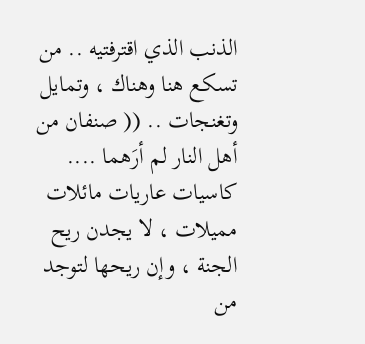الذنب الذي اقترفتيه .. من تسكع هنا وهناك ، وتمايل وتغنجات .. (( صنفان من أهل النار لم أرَهما .... كاسيات عاريات مائلات مميلات ، لا يجدن ريح الجنة ، وإن ريحها لتوجد من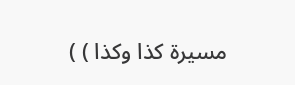مسيرة كذا وكذا ) )